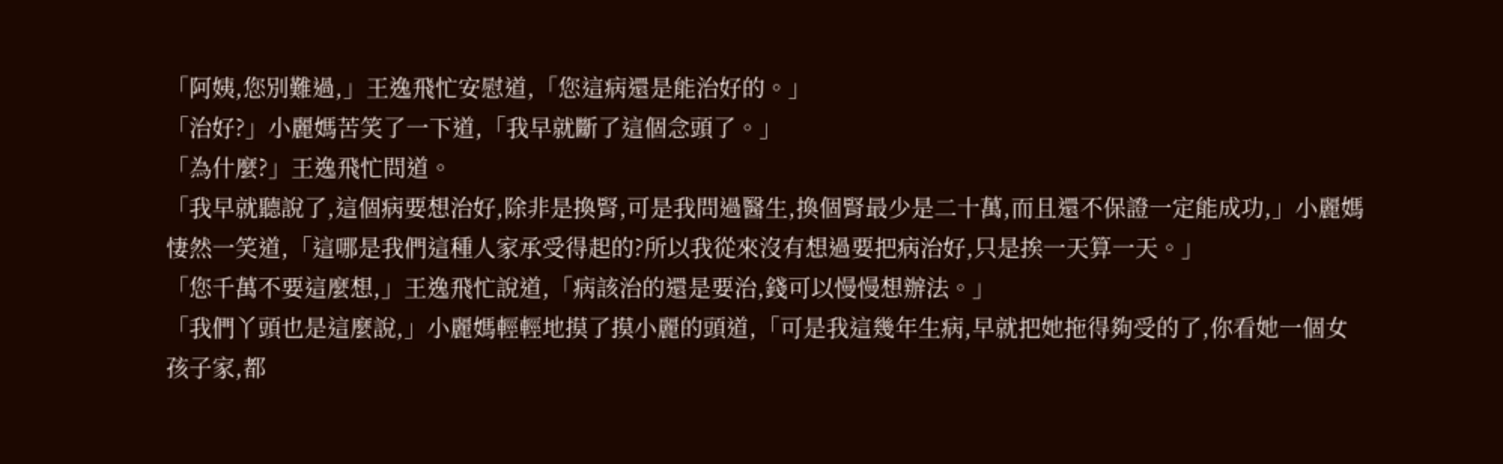「阿姨,您別難過,」王逸飛忙安慰道,「您這病還是能治好的。」
「治好?」小麗媽苦笑了一下道,「我早就斷了這個念頭了。」
「為什麼?」王逸飛忙問道。
「我早就聽說了,這個病要想治好,除非是換腎,可是我問過醫生,換個腎最少是二十萬,而且還不保證一定能成功,」小麗媽悽然一笑道,「這哪是我們這種人家承受得起的?所以我從來沒有想過要把病治好,只是挨一天算一天。」
「您千萬不要這麼想,」王逸飛忙說道,「病該治的還是要治,錢可以慢慢想辦法。」
「我們丫頭也是這麼說,」小麗媽輕輕地摸了摸小麗的頭道,「可是我這幾年生病,早就把她拖得夠受的了,你看她一個女孩子家,都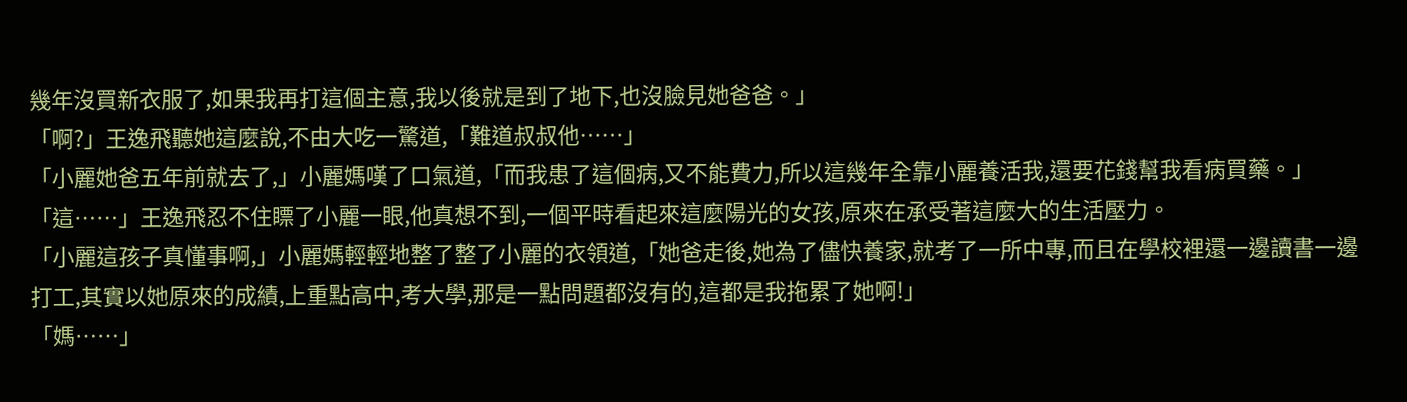幾年沒買新衣服了,如果我再打這個主意,我以後就是到了地下,也沒臉見她爸爸。」
「啊?」王逸飛聽她這麼說,不由大吃一驚道,「難道叔叔他……」
「小麗她爸五年前就去了,」小麗媽嘆了口氣道,「而我患了這個病,又不能費力,所以這幾年全靠小麗養活我,還要花錢幫我看病買藥。」
「這……」王逸飛忍不住瞟了小麗一眼,他真想不到,一個平時看起來這麼陽光的女孩,原來在承受著這麼大的生活壓力。
「小麗這孩子真懂事啊,」小麗媽輕輕地整了整了小麗的衣領道,「她爸走後,她為了儘快養家,就考了一所中專,而且在學校裡還一邊讀書一邊打工,其實以她原來的成績,上重點高中,考大學,那是一點問題都沒有的,這都是我拖累了她啊!」
「媽……」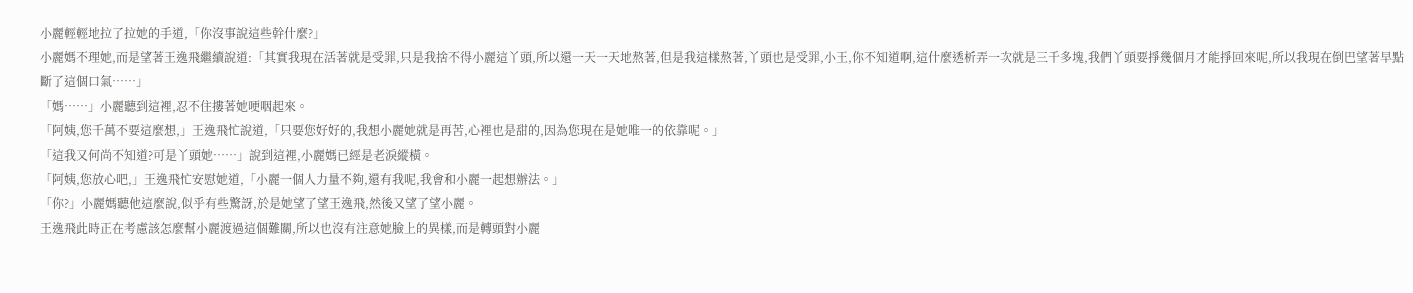小麗輕輕地拉了拉她的手道,「你沒事說這些幹什麼?」
小麗媽不理她,而是望著王逸飛繼續說道:「其實我現在活著就是受罪,只是我捨不得小麗這丫頭,所以還一天一天地熬著,但是我這樣熬著,丫頭也是受罪,小王,你不知道啊,這什麼透析弄一次就是三千多塊,我們丫頭要掙幾個月才能掙回來呢,所以我現在倒巴望著早點斷了這個口氣……」
「媽……」小麗聽到這裡,忍不住摟著她哽咽起來。
「阿姨,您千萬不要這麼想,」王逸飛忙說道,「只要您好好的,我想小麗她就是再苦,心裡也是甜的,因為您現在是她唯一的依靠呢。」
「這我又何尚不知道?可是丫頭她……」說到這裡,小麗媽已經是老淚縱橫。
「阿姨,您放心吧,」王逸飛忙安慰她道,「小麗一個人力量不夠,還有我呢,我會和小麗一起想辦法。」
「你?」小麗媽聽他這麼說,似乎有些驚訝,於是她望了望王逸飛,然後又望了望小麗。
王逸飛此時正在考慮該怎麼幫小麗渡過這個難關,所以也沒有注意她臉上的異樣,而是轉頭對小麗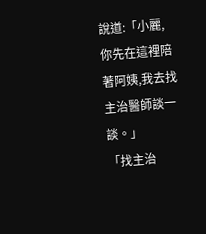說道:「小麗,你先在這裡陪著阿姨,我去找主治醫師談一談。」
「找主治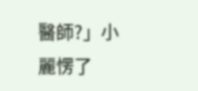醫師?」小麗愣了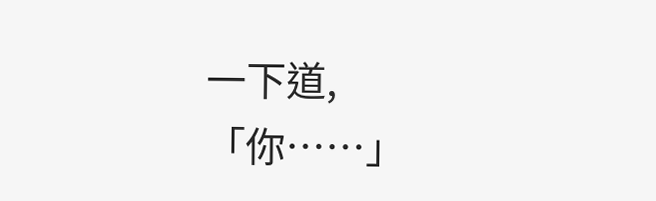一下道,「你……」